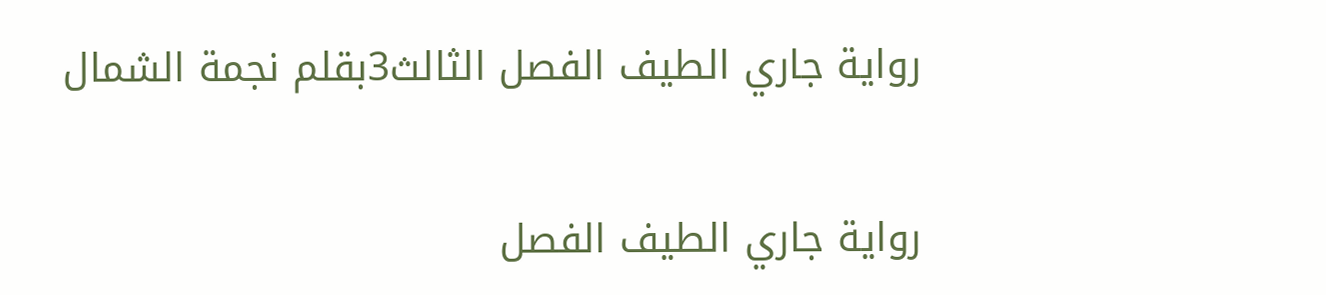رواية جاري الطيف الفصل الثالث3بقلم نجمة الشمال


رواية جاري الطيف الفصل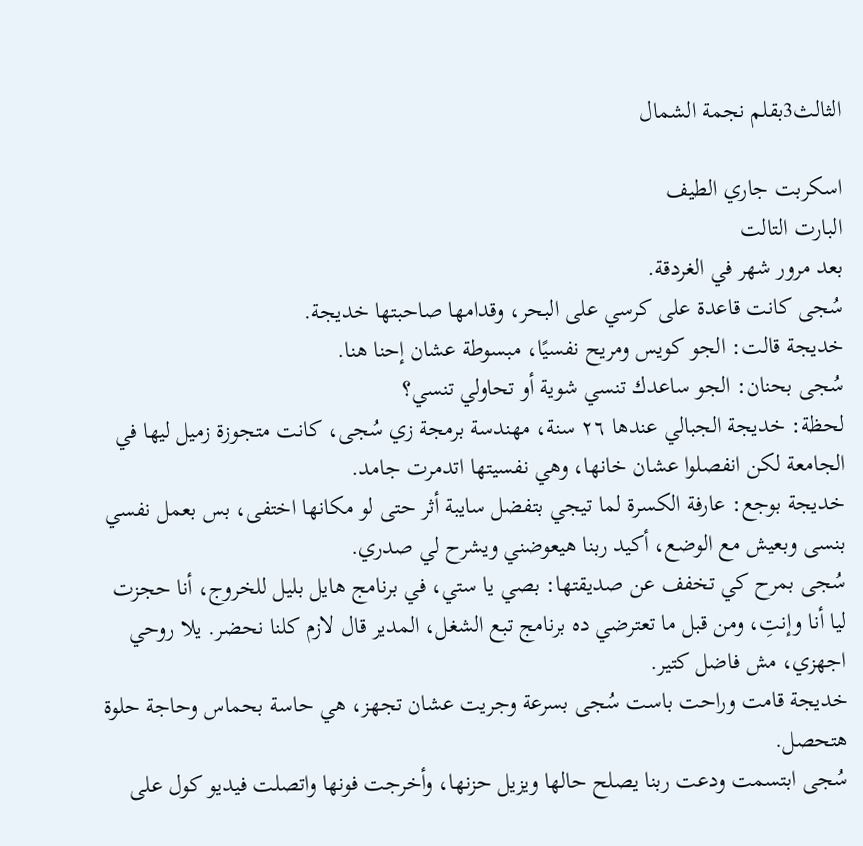الثالث3بقلم نجمة الشمال

اسكربت جاري الطيف
البارت التالت
بعد مرور شهر في الغردقة.
سُجى كانت قاعدة على كرسي على البحر، وقدامها صاحبتها خديجة.
خديجة قالت: الجو كويس ومريح نفسيًا، مبسوطة عشان إحنا هنا.
سُجى بحنان: الجو ساعدك تنسي شوية أو تحاولي تنسي؟
لحظة: خديجة الجبالي عندها ٢٦ سنة، مهندسة برمجة زي سُجى، كانت متجوزة زميل ليها في الجامعة لكن انفصلوا عشان خانها، وهي نفسيتها اتدمرت جامد.
خديجة بوجع: عارفة الكسرة لما تيجي بتفضل سايبة أثر حتى لو مكانها اختفى، بس بعمل نفسي بنسى وبعيش مع الوضع، أكيد ربنا هيعوضني ويشرح لي صدري.
سُجى بمرح كي تخفف عن صديقتها: بصي يا ستي، في برنامج هايل بليل للخروج، أنا حجزت ليا أنا وإنتِ، ومن قبل ما تعترضي ده برنامج تبع الشغل، المدير قال لازم كلنا نحضر. يلا روحي اجهزي، مش فاضل كتير.
خديجة قامت وراحت باست سُجى بسرعة وجريت عشان تجهز، هي حاسة بحماس وحاجة حلوة هتحصل.
سُجى ابتسمت ودعت ربنا يصلح حالها ويزيل حزنها، وأخرجت فونها واتصلت فيديو كول على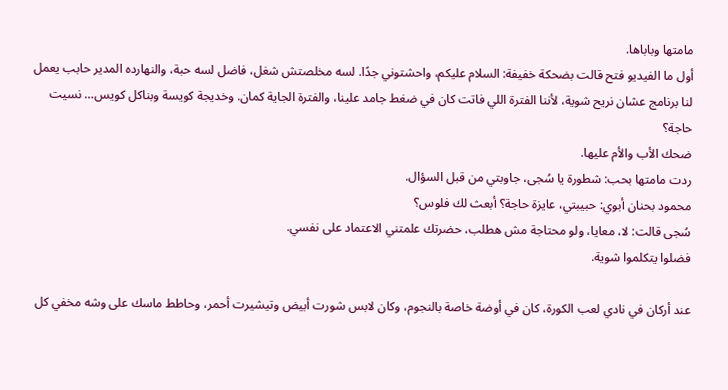مامتها وباباها.
أول ما الفيديو فتح قالت بضحكة خفيفة: السلام عليكم، واحشتوني جدًا. لسه مخلصتش شغل، فاضل لسه حبة، والنهارده المدير حابب يعمل لنا برنامج عشان نريح شوية، لأننا الفترة اللي فاتت كان في ضغط جامد علينا، والفترة الجاية كمان. وخديجة كويسة وبناكل كويس… نسيت حاجة؟
ضحك الأب والأم عليها.
ردت مامتها بحب: شطورة يا سُجى، جاوبتي من قبل السؤال.
محمود بحنان أبوي: حبيبتي، عايزة حاجة؟ أبعث لك فلوس؟
سُجى قالت: لا، معايا، ولو محتاجة مش هطلب، حضرتك علمتني الاعتماد على نفسي.
فضلوا يتكلموا شوية.

عند أركان في نادي لعب الكورة، كان في أوضة خاصة بالنجوم، وكان لابس شورت أبيض وتيشيرت أحمر، وحاطط ماسك على وشه مخفي كل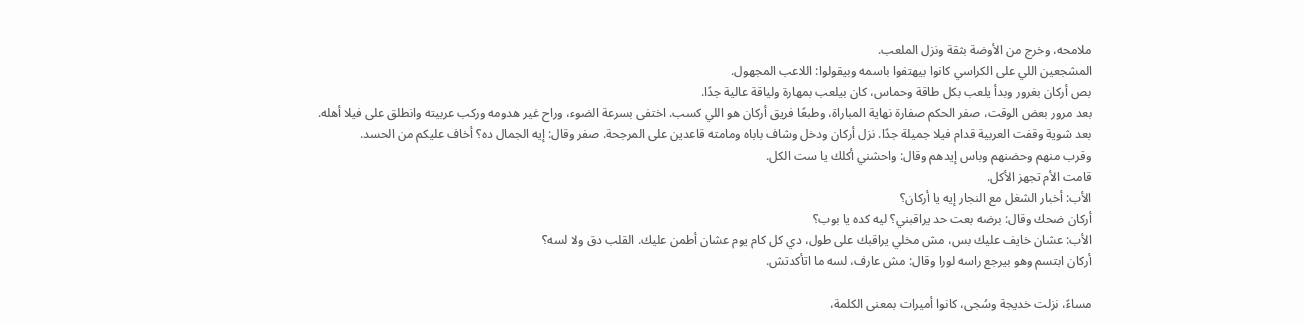ملامحه، وخرج من الأوضة بثقة ونزل الملعب.
المشجعين اللي على الكراسي كانوا بيهتفوا باسمه وبيقولوا: اللاعب المجهول.
بص أركان بغرور وبدأ يلعب بكل طاقة وحماس، كان بيلعب بمهارة ولياقة عالية جدًا.
بعد مرور بعض الوقت، صفر الحكم صفارة نهاية المباراة، وطبعًا فريق أركان هو اللي كسب. اختفى بسرعة الضوء، وراح غير هدومه وركب عربيته وانطلق على فيلا أهله.
بعد شوية وقفت العربية قدام فيلا جميلة جدًا. نزل أركان ودخل وشاف باباه ومامته قاعدين على المرجحة. صفر وقال: إيه الجمال ده؟ أخاف عليكم من الحسد.
وقرب منهم وحضنهم وباس إيدهم وقال: واحشني أكلك يا ست الكل.
قامت الأم تجهز الأكل.
الأب: أخبار الشغل مع النجار إيه يا أركان؟
أركان ضحك وقال: برضه بعت حد يراقبني؟ ليه كده يا بوب؟
الأب: عشان خايف عليك بس، مش مخلي يراقبك على طول، دي كل كام يوم عشان أطمن عليك. القلب دق ولا لسه؟
أركان ابتسم وهو بيرجع راسه لورا وقال: مش عارف، لسه ما اتأكدتش.

مساءً، نزلت خديجة وسُجى، كانوا أميرات بمعنى الكلمة،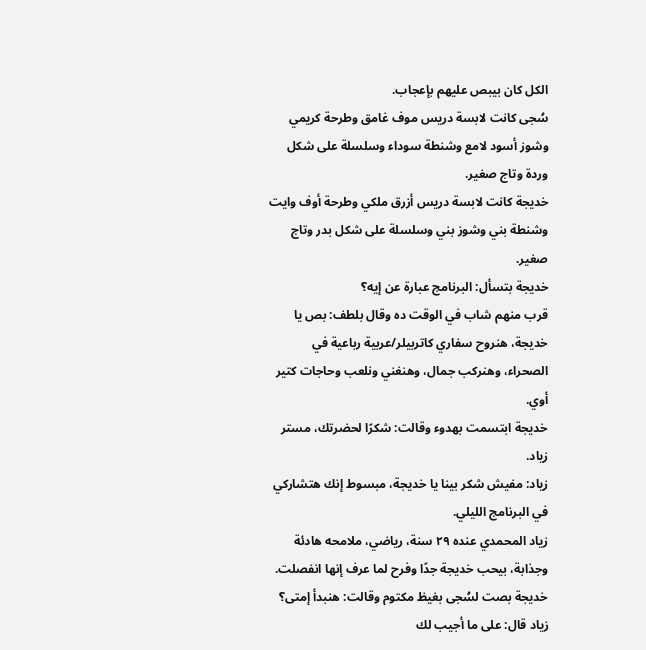الكل كان بيبص عليهم بإعجاب.
سُجى كانت لابسة دريس موف غامق وطرحة كريمي وشوز أسود لامع وشنطة سوداء وسلسلة على شكل وردة وتاج صغير.
خديجة كانت لابسة دريس أزرق ملكي وطرحة أوف وايت وشنطة بني وشوز بني وسلسلة على شكل بدر وتاج صغير.
خديجة بتسأل: البرنامج عبارة عن إيه؟
قرب منهم شاب في الوقت ده وقال بلطف: بص يا خديجة، هنروح سفاري كاتربيلر/عربية رباعية في الصحراء، وهنركب جمال، وهنغني ونلعب وحاجات كتير أوي.
خديجة ابتسمت بهدوء وقالت: شكرًا لحضرتك، مستر زياد.
زياد: مفيش شكر بينا يا خديجة، مبسوط إنك هتشاركي في البرنامج الليلي.
زياد المحمدي عنده ٢٩ سنة، رياضي، ملامحه هادئة وجذابة، بيحب خديجة جدًا وفرح لما عرف إنها انفصلت.
خديجة بصت لسُجى بغيظ مكتوم وقالت: هنبدأ إمتى؟
زياد قال: على ما أجيب لك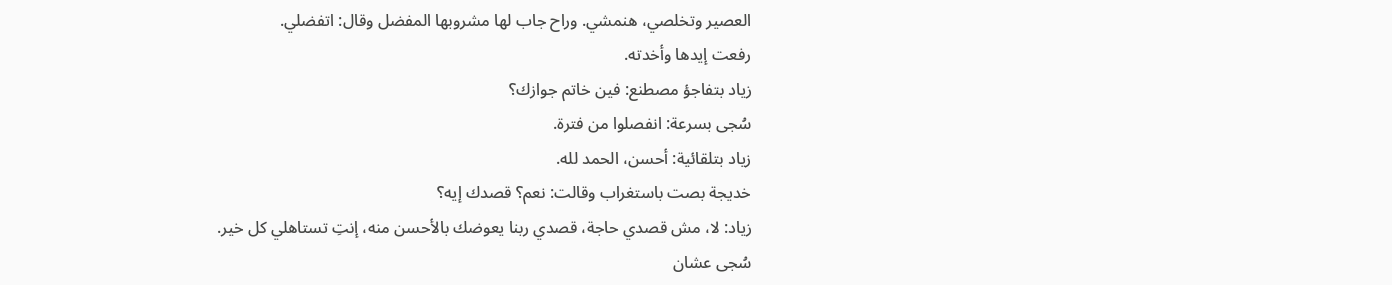العصير وتخلصي، هنمشي. وراح جاب لها مشروبها المفضل وقال: اتفضلي.
رفعت إيدها وأخدته.
زياد بتفاجؤ مصطنع: فين خاتم جوازك؟
سُجى بسرعة: انفصلوا من فترة.
زياد بتلقائية: أحسن، الحمد لله.
خديجة بصت باستغراب وقالت: نعم؟ قصدك إيه؟
زياد: لا، مش قصدي حاجة، قصدي ربنا يعوضك بالأحسن منه، إنتِ تستاهلي كل خير.
سُجى عشان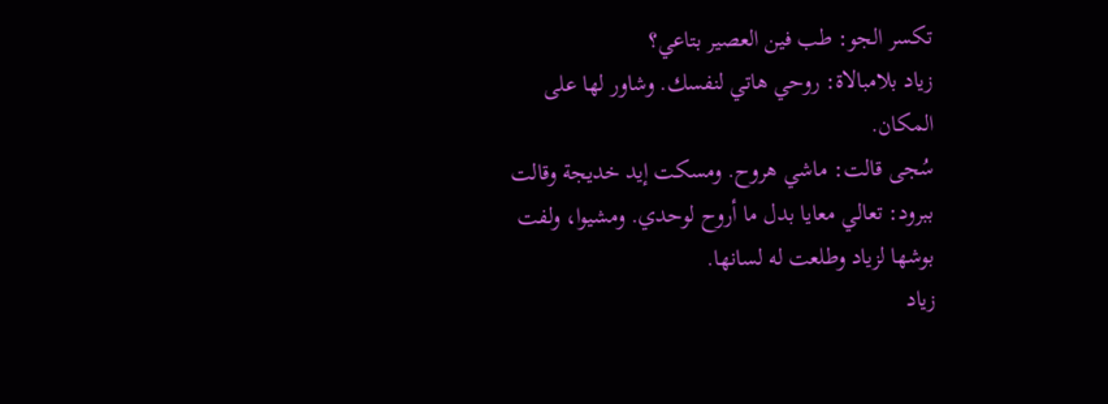تكسر الجو: طب فين العصير بتاعي؟
زياد بلامبالاة: روحي هاتي لنفسك. وشاور لها على المكان.
سُجى قالت: ماشي هروح. ومسكت إيد خديجة وقالت ببرود: تعالي معايا بدل ما أروح لوحدي. ومشيوا، ولفت بوشها لزياد وطلعت له لسانها.
زياد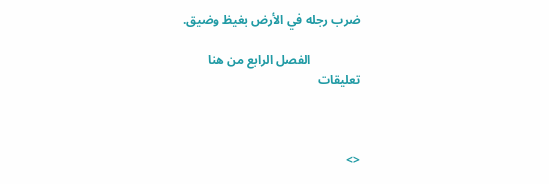ضرب رجله في الأرض بغيظ وضيق.

                الفصل الرابع من هنا
تعليقات



<>